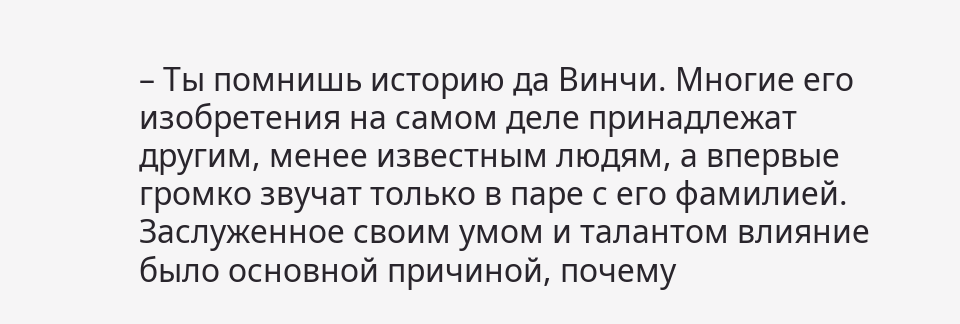– Ты помнишь историю да Винчи. Многие его изобретения на самом деле принадлежат другим, менее известным людям, а впервые громко звучат только в паре с его фамилией. Заслуженное своим умом и талантом влияние было основной причиной, почему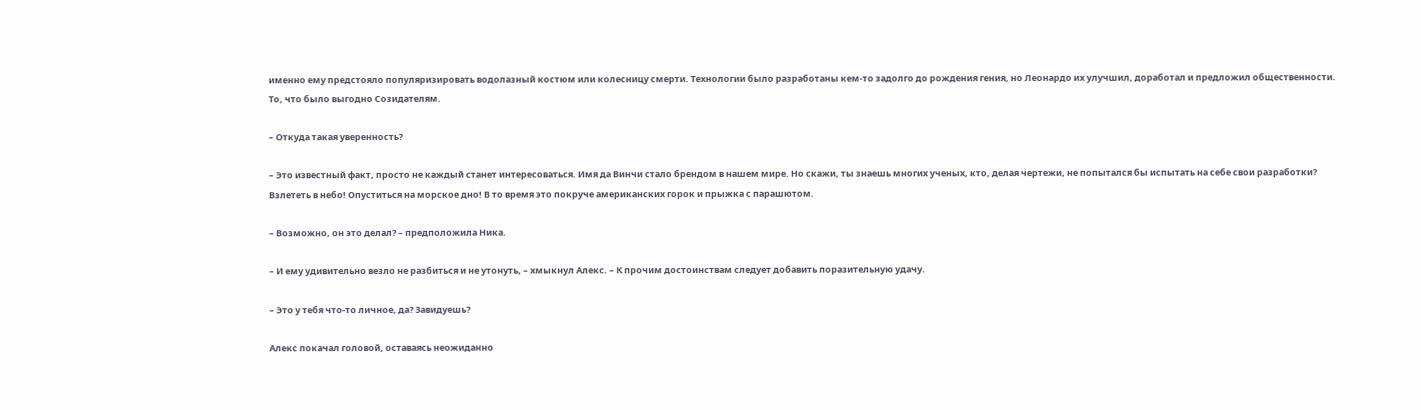именно ему предстояло популяризировать водолазный костюм или колесницу смерти. Технологии было разработаны кем-то задолго до рождения гения, но Леонардо их улучшил, доработал и предложил общественности. То, что было выгодно Созидателям.

– Откуда такая уверенность?

– Это известный факт, просто не каждый станет интересоваться. Имя да Винчи стало брендом в нашем мире. Но скажи, ты знаешь многих ученых, кто, делая чертежи, не попытался бы испытать на себе свои разработки? Взлететь в небо! Опуститься на морское дно! В то время это покруче американских горок и прыжка с парашютом.

– Возможно, он это делал? – предположила Ника.

– И ему удивительно везло не разбиться и не утонуть, – хмыкнул Алекс. – К прочим достоинствам следует добавить поразительную удачу.

– Это у тебя что-то личное, да? Завидуешь?

Алекс покачал головой, оставаясь неожиданно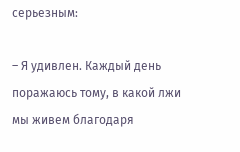серьезным:

– Я удивлен. Каждый день поражаюсь тому, в какой лжи мы живем благодаря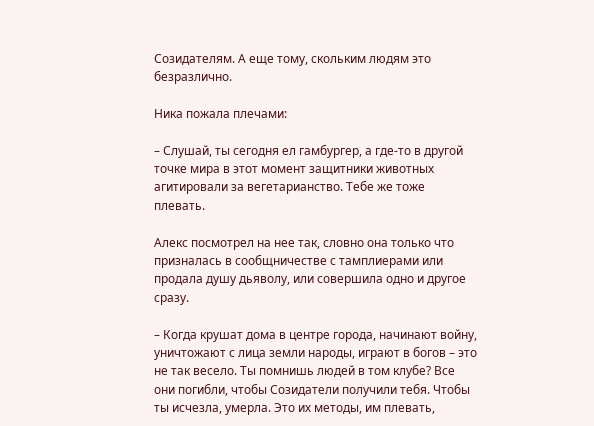Созидателям. А еще тому, скольким людям это безразлично.

Ника пожала плечами:

– Слушай, ты сегодня ел гамбургер, а где-то в другой точке мира в этот момент защитники животных агитировали за вегетарианство. Тебе же тоже плевать.

Алекс посмотрел на нее так, словно она только что призналась в сообщничестве с тамплиерами или продала душу дьяволу, или совершила одно и другое сразу.

– Когда крушат дома в центре города, начинают войну, уничтожают с лица земли народы, играют в богов – это не так весело. Ты помнишь людей в том клубе? Все они погибли, чтобы Созидатели получили тебя. Чтобы ты исчезла, умерла. Это их методы, им плевать,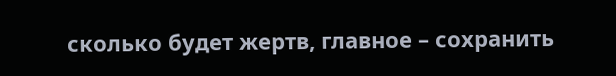сколько будет жертв, главное – сохранить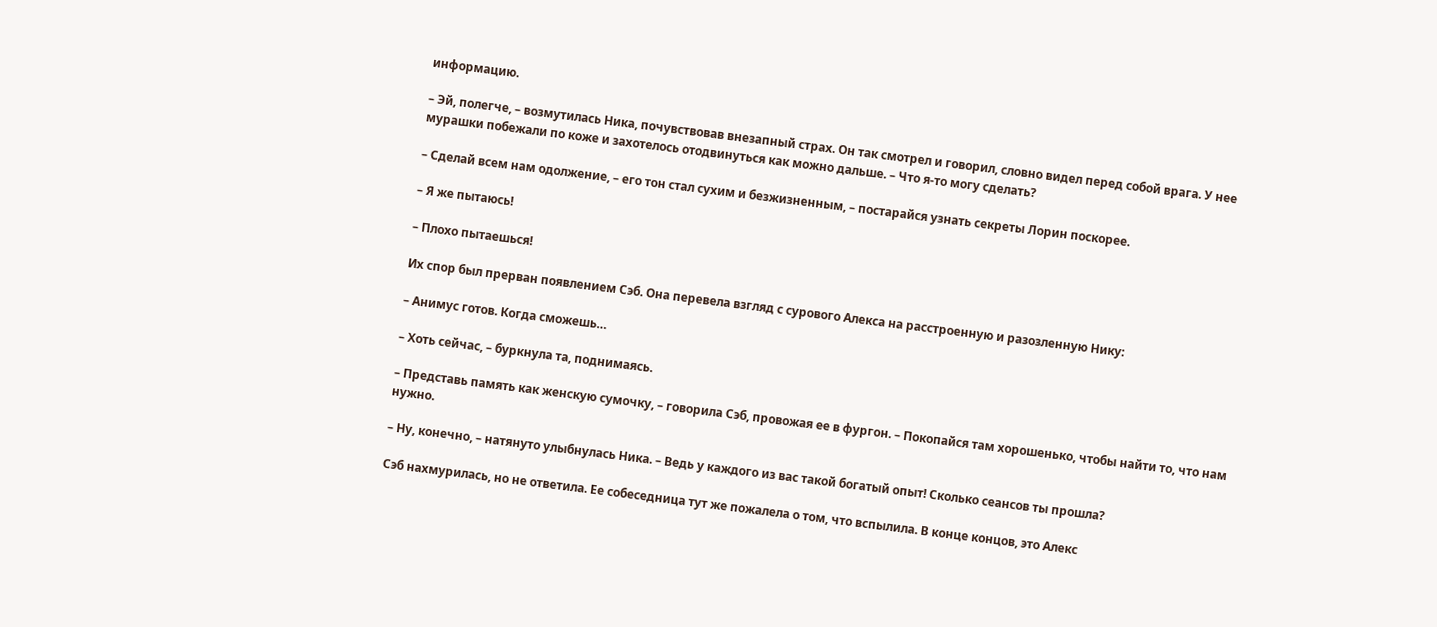информацию.

– Эй, полегче, – возмутилась Ника, почувствовав внезапный страх. Он так смотрел и говорил, словно видел перед собой врага. У нее мурашки побежали по коже и захотелось отодвинуться как можно дальше. – Что я-то могу сделать?

– Сделай всем нам одолжение, – его тон стал сухим и безжизненным, – постарайся узнать секреты Лорин поскорее.

– Я же пытаюсь!

– Плохо пытаешься!

Их спор был прерван появлением Сэб. Она перевела взгляд с сурового Алекса на расстроенную и разозленную Нику:

– Анимус готов. Когда сможешь…

– Хоть сейчас, – буркнула та, поднимаясь.

– Представь память как женскую сумочку, – говорила Сэб, провожая ее в фургон. – Покопайся там хорошенько, чтобы найти то, что нам нужно.

– Ну, конечно, – натянуто улыбнулась Ника. – Ведь у каждого из вас такой богатый опыт! Сколько сеансов ты прошла?

Сэб нахмурилась, но не ответила. Ее собеседница тут же пожалела о том, что вспылила. В конце концов, это Алекс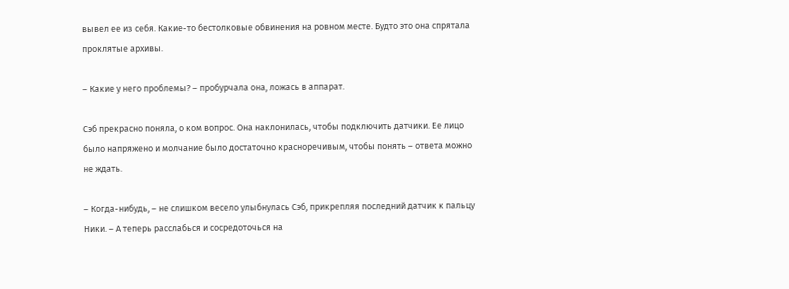вывел ее из себя. Какие-то бестолковые обвинения на ровном месте. Будто это она спрятала проклятые архивы.

– Какие у него проблемы? – пробурчала она, ложась в аппарат.

Сэб прекрасно поняла, о ком вопрос. Она наклонилась, чтобы подключить датчики. Ее лицо было напряжено и молчание было достаточно красноречивым, чтобы понять – ответа можно не ждать.

– Когда-нибудь, – не слишком весело улыбнулась Сэб, прикрепляя последний датчик к пальцу Ники. – А теперь расслабься и сосредоточься на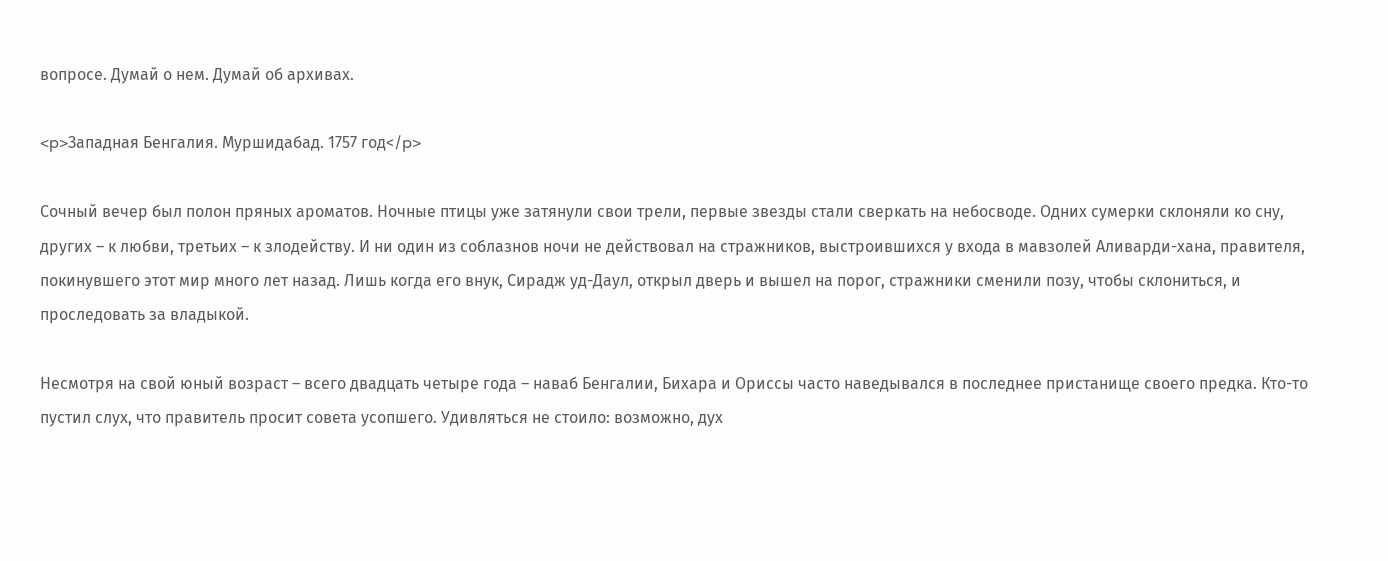вопросе. Думай о нем. Думай об архивах.

<p>Западная Бенгалия. Муршидабад. 1757 год</p>

Сочный вечер был полон пряных ароматов. Ночные птицы уже затянули свои трели, первые звезды стали сверкать на небосводе. Одних сумерки склоняли ко сну, других – к любви, третьих – к злодейству. И ни один из соблазнов ночи не действовал на стражников, выстроившихся у входа в мавзолей Аливарди-хана, правителя, покинувшего этот мир много лет назад. Лишь когда его внук, Сирадж уд-Даул, открыл дверь и вышел на порог, стражники сменили позу, чтобы склониться, и проследовать за владыкой.

Несмотря на свой юный возраст – всего двадцать четыре года – наваб Бенгалии, Бихара и Ориссы часто наведывался в последнее пристанище своего предка. Кто-то пустил слух, что правитель просит совета усопшего. Удивляться не стоило: возможно, дух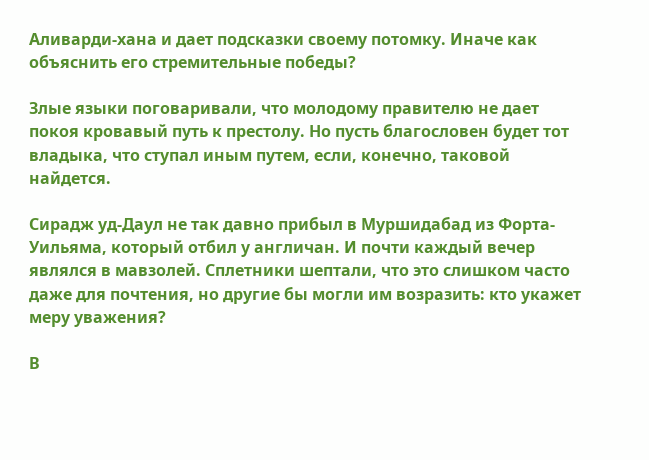Аливарди-хана и дает подсказки своему потомку. Иначе как объяснить его стремительные победы?

Злые языки поговаривали, что молодому правителю не дает покоя кровавый путь к престолу. Но пусть благословен будет тот владыка, что ступал иным путем, если, конечно, таковой найдется.

Сирадж уд-Даул не так давно прибыл в Муршидабад из Форта-Уильяма, который отбил у англичан. И почти каждый вечер являлся в мавзолей. Сплетники шептали, что это слишком часто даже для почтения, но другие бы могли им возразить: кто укажет меру уважения?

В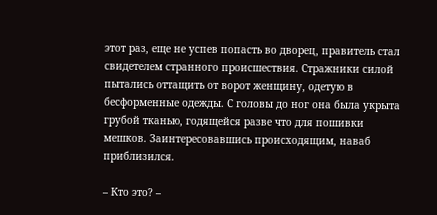этот раз, еще не успев попасть во дворец, правитель стал свидетелем странного происшествия. Стражники силой пытались оттащить от ворот женщину, одетую в бесформенные одежды. С головы до ног она была укрыта грубой тканью, годящейся разве что для пошивки мешков. Заинтересовавшись происходящим, наваб приблизился.

– Кто это? –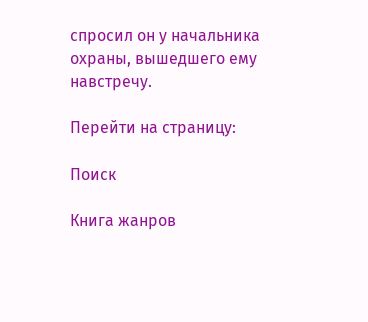спросил он у начальника охраны, вышедшего ему навстречу.

Перейти на страницу:

Поиск

Книга жанров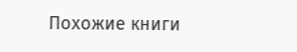Похожие книги